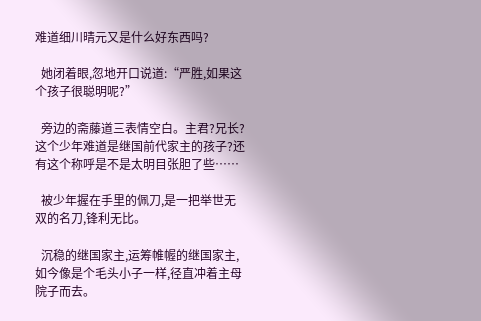难道细川晴元又是什么好东西吗?

  她闭着眼,忽地开口说道:“严胜,如果这个孩子很聪明呢?”

  旁边的斋藤道三表情空白。主君?兄长?这个少年难道是继国前代家主的孩子?还有这个称呼是不是太明目张胆了些……

  被少年握在手里的佩刀,是一把举世无双的名刀,锋利无比。

  沉稳的继国家主,运筹帷幄的继国家主,如今像是个毛头小子一样,径直冲着主母院子而去。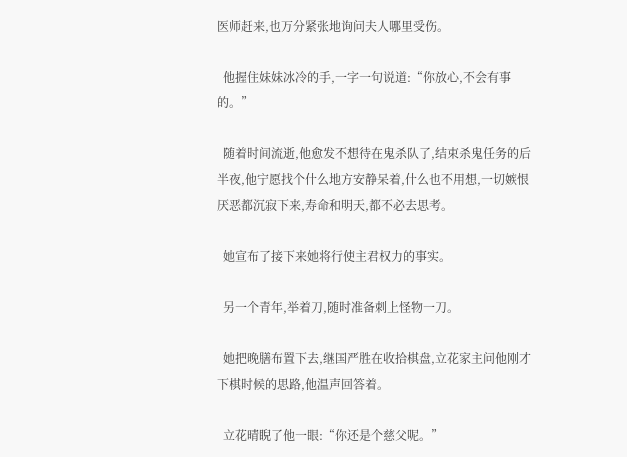医师赶来,也万分紧张地询问夫人哪里受伤。

  他握住妹妹冰冷的手,一字一句说道:“你放心,不会有事的。”

  随着时间流逝,他愈发不想待在鬼杀队了,结束杀鬼任务的后半夜,他宁愿找个什么地方安静呆着,什么也不用想,一切嫉恨厌恶都沉寂下来,寿命和明天,都不必去思考。

  她宣布了接下来她将行使主君权力的事实。

  另一个青年,举着刀,随时准备刺上怪物一刀。

  她把晚膳布置下去,继国严胜在收拾棋盘,立花家主问他刚才下棋时候的思路,他温声回答着。

  立花晴睨了他一眼:“你还是个慈父呢。”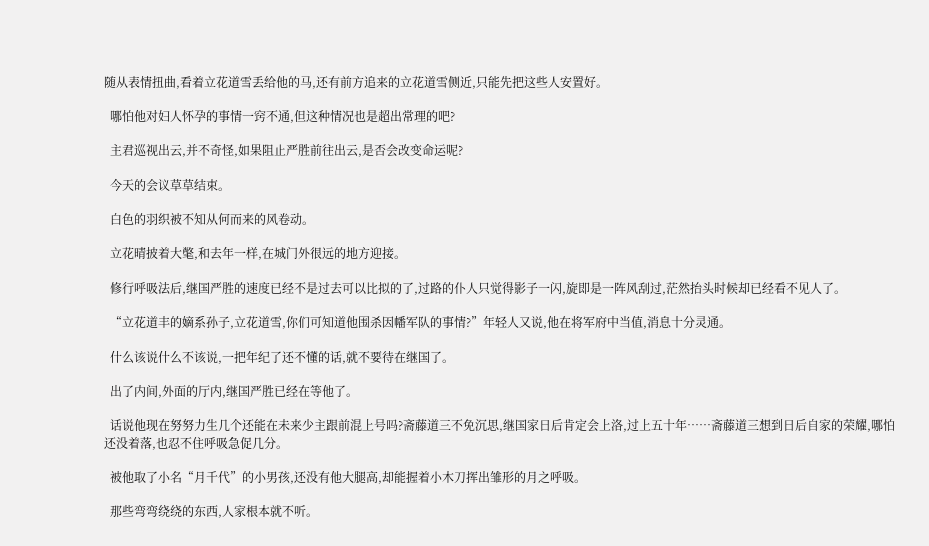随从表情扭曲,看着立花道雪丢给他的马,还有前方追来的立花道雪侧近,只能先把这些人安置好。

  哪怕他对妇人怀孕的事情一窍不通,但这种情况也是超出常理的吧?

  主君巡视出云,并不奇怪,如果阻止严胜前往出云,是否会改变命运呢?

  今天的会议草草结束。

  白色的羽织被不知从何而来的风卷动。

  立花晴披着大氅,和去年一样,在城门外很远的地方迎接。

  修行呼吸法后,继国严胜的速度已经不是过去可以比拟的了,过路的仆人只觉得影子一闪,旋即是一阵风刮过,茫然抬头时候却已经看不见人了。

  “立花道丰的嫡系孙子,立花道雪,你们可知道他围杀因幡军队的事情?”年轻人又说,他在将军府中当值,消息十分灵通。

  什么该说什么不该说,一把年纪了还不懂的话,就不要待在继国了。

  出了内间,外面的厅内,继国严胜已经在等他了。

  话说他现在努努力生几个还能在未来少主跟前混上号吗?斋藤道三不免沉思,继国家日后肯定会上洛,过上五十年……斋藤道三想到日后自家的荣耀,哪怕还没着落,也忍不住呼吸急促几分。

  被他取了小名“月千代”的小男孩,还没有他大腿高,却能握着小木刀挥出雏形的月之呼吸。

  那些弯弯绕绕的东西,人家根本就不听。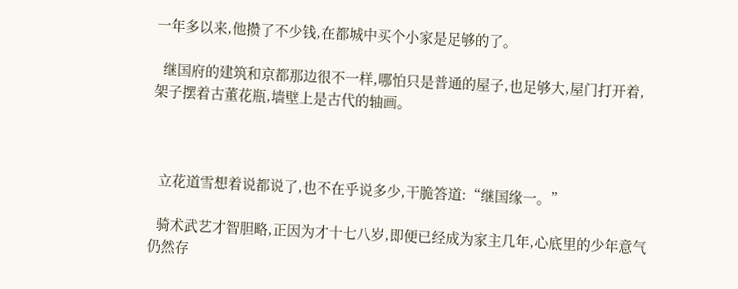一年多以来,他攒了不少钱,在都城中买个小家是足够的了。

  继国府的建筑和京都那边很不一样,哪怕只是普通的屋子,也足够大,屋门打开着,架子摆着古董花瓶,墙壁上是古代的轴画。



  立花道雪想着说都说了,也不在乎说多少,干脆答道:“继国缘一。”

  骑术武艺才智胆略,正因为才十七八岁,即便已经成为家主几年,心底里的少年意气仍然存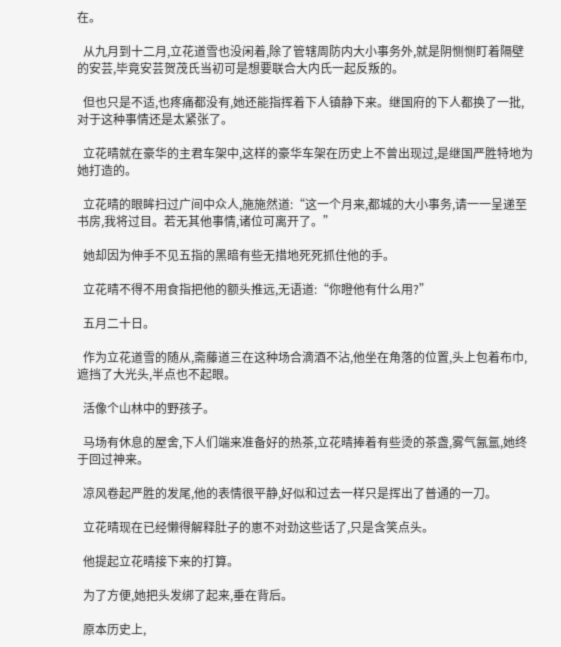在。

  从九月到十二月,立花道雪也没闲着,除了管辖周防内大小事务外,就是阴恻恻盯着隔壁的安芸,毕竟安芸贺茂氏当初可是想要联合大内氏一起反叛的。

  但也只是不适,也疼痛都没有,她还能指挥着下人镇静下来。继国府的下人都换了一批,对于这种事情还是太紧张了。

  立花晴就在豪华的主君车架中,这样的豪华车架在历史上不曾出现过,是继国严胜特地为她打造的。

  立花晴的眼眸扫过广间中众人,施施然道:“这一个月来,都城的大小事务,请一一呈递至书房,我将过目。若无其他事情,诸位可离开了。”

  她却因为伸手不见五指的黑暗有些无措地死死抓住他的手。

  立花晴不得不用食指把他的额头推远,无语道:“你瞪他有什么用?”

  五月二十日。

  作为立花道雪的随从,斋藤道三在这种场合滴酒不沾,他坐在角落的位置,头上包着布巾,遮挡了大光头,半点也不起眼。

  活像个山林中的野孩子。

  马场有休息的屋舍,下人们端来准备好的热茶,立花晴捧着有些烫的茶盏,雾气氤氲,她终于回过神来。

  凉风卷起严胜的发尾,他的表情很平静,好似和过去一样只是挥出了普通的一刀。

  立花晴现在已经懒得解释肚子的崽不对劲这些话了,只是含笑点头。

  他提起立花晴接下来的打算。

  为了方便,她把头发绑了起来,垂在背后。

  原本历史上,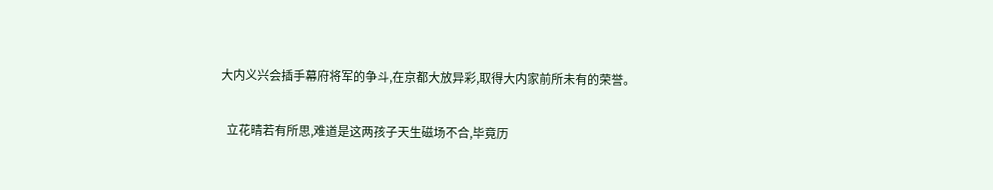大内义兴会插手幕府将军的争斗,在京都大放异彩,取得大内家前所未有的荣誉。

  立花晴若有所思,难道是这两孩子天生磁场不合,毕竟历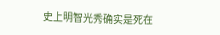史上明智光秀确实是死在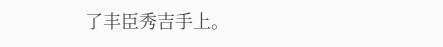了丰臣秀吉手上。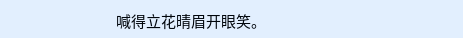喊得立花晴眉开眼笑。